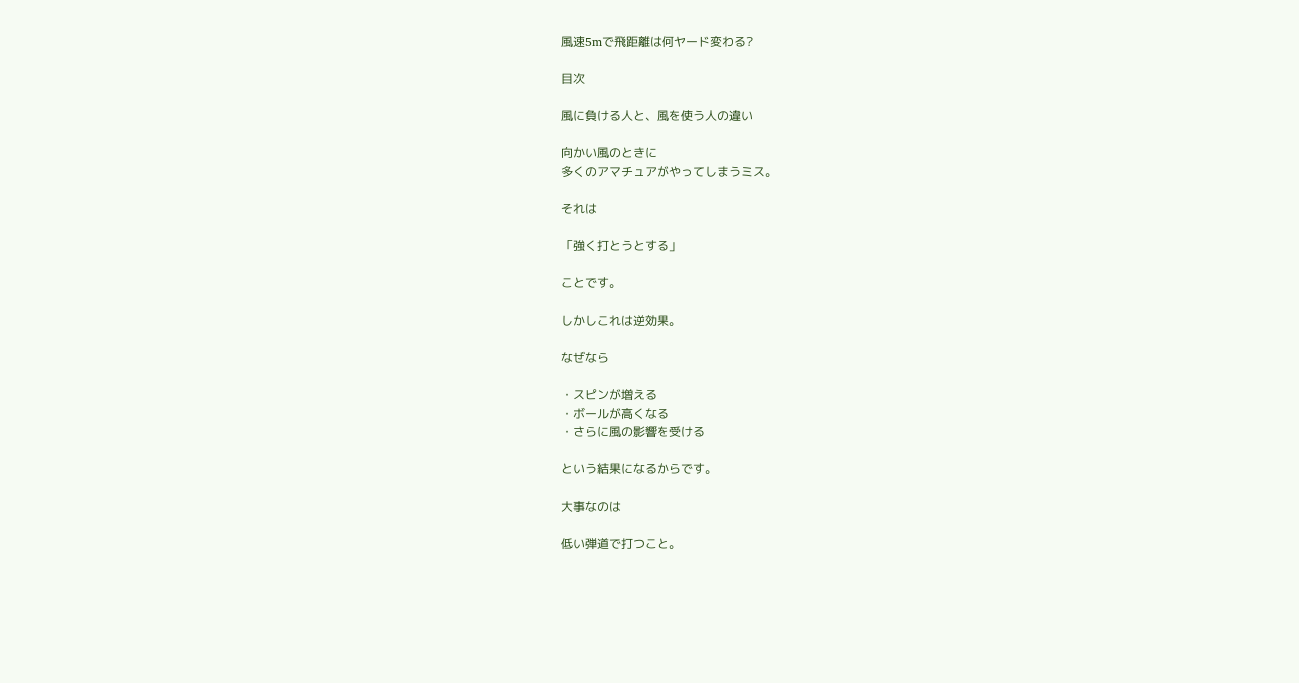風速5mで飛距離は何ヤード変わる?

目次

風に負ける人と、風を使う人の違い

向かい風のときに
多くのアマチュアがやってしまうミス。

それは

「強く打とうとする」

ことです。

しかしこれは逆効果。

なぜなら

・スピンが増える
・ボールが高くなる
・さらに風の影響を受ける

という結果になるからです。

大事なのは

低い弾道で打つこと。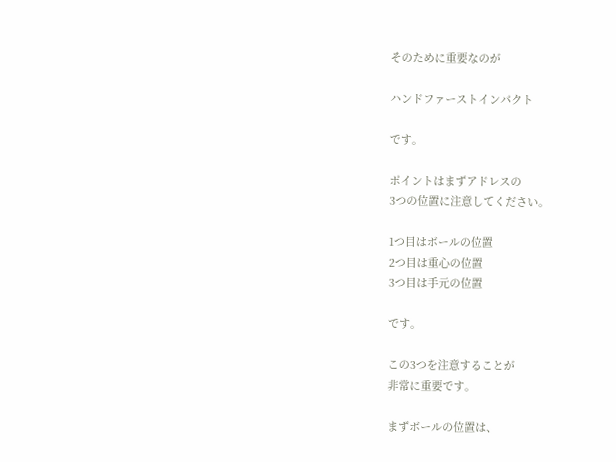そのために重要なのが

ハンドファーストインパクト

です。

ポイントはまずアドレスの
3つの位置に注意してください。

1つ目はボールの位置
2つ目は重心の位置
3つ目は手元の位置

です。

この3つを注意することが
非常に重要です。

まずボールの位置は、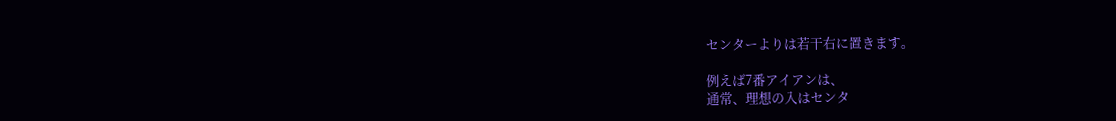センターよりは若干右に置きます。

例えば7番アイアンは、
通常、理想の入はセンタ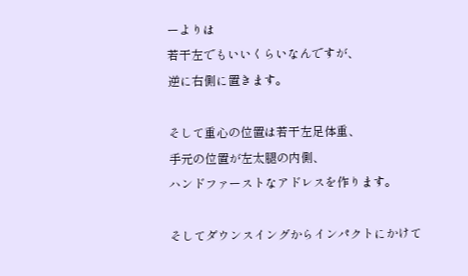ーよりは
若干左でもいいくらいなんですが、
逆に右側に置きます。

そして重心の位置は若干左足体重、
手元の位置が左太腿の内側、
ハンドファーストなアドレスを作ります。

そしてダウンスイングからインパクトにかけて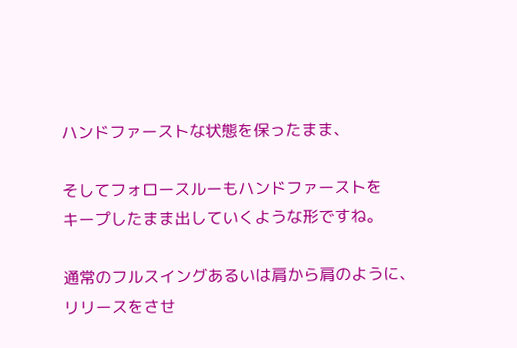ハンドファーストな状態を保ったまま、

そしてフォロースルーもハンドファーストを
キープしたまま出していくような形ですね。

通常のフルスイングあるいは肩から肩のように、
リリースをさせ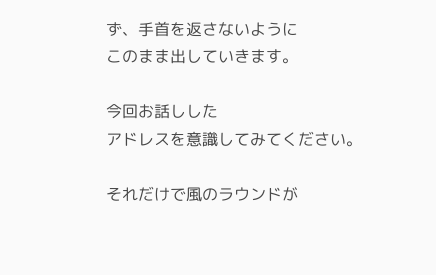ず、手首を返さないように
このまま出していきます。

今回お話しした
アドレスを意識してみてください。

それだけで風のラウンドが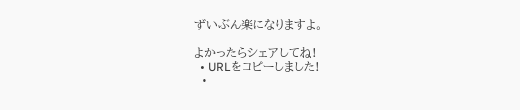ずいぶん楽になりますよ。

よかったらシェアしてね!
  • URLをコピーしました!
  •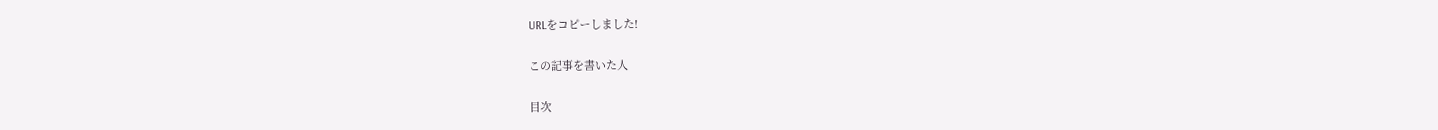URLをコピーしました!

この記事を書いた人

目次